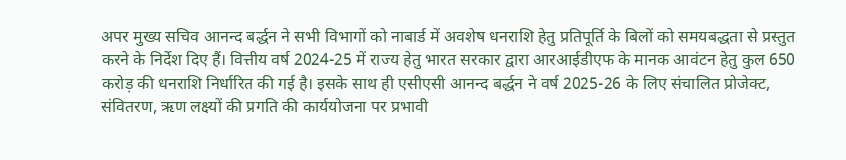अपर मुख्य सचिव आनन्द बर्द्धन ने सभी विभागों को नाबार्ड में अवशेष धनराशि हेतु प्रतिपूर्ति के बिलों को समयबद्धता से प्रस्तुत करने के निर्देश दिए हैं। वित्तीय वर्ष 2024-25 में राज्य हेतु भारत सरकार द्वारा आरआईडीएफ के मानक आवंटन हेतु कुल 650 करोड़ की धनराशि निर्धारित की गई है। इसके साथ ही एसीएसी आनन्द बर्द्धन ने वर्ष 2025-26 के लिए संचालित प्रोजेक्ट, संवितरण, ऋण लक्ष्यों की प्रगति की कार्ययोजना पर प्रभावी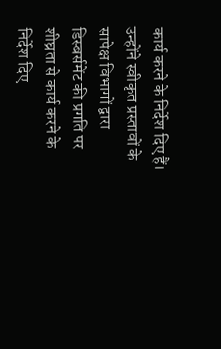कार्य करने के निर्देश दिए हैं। उन्होंने स्वीकृत प्रस्तावों के सापेक्ष विभागों द्वारा डिस्बर्समेंट की प्रगति पर शीघ्रता से कार्य करने के निर्देश दिए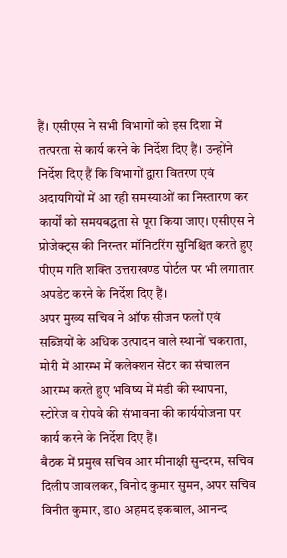हैं। एसीएस ने सभी विभागों को इस दिशा में तत्परता से कार्य करने के निर्देश दिए हैं। उन्होंने निर्देश दिए हैं कि विभागों द्वारा वितरण एवं अदायगियों में आ रही समस्याओं का निस्तारण कर कार्यों को समयबद्धता से पूरा किया जाए। एसीएस ने प्रोजेक्ट्स की निरन्तर मॉनिटरिंग सुनिश्चित करते हुए पीएम गति शक्ति उत्तराखण्ड पोर्टल पर भी लगातार अपडेट करने के निर्देश दिए हैं।
अपर मुख्य सचिव ने ऑफ सीजन फलों एवं सब्जियों के अधिक उत्पादन वाले स्थानों चकराता, मोरी में आरम्भ में कलेक्शन सेंटर का संचालन आरम्भ करते हुए भविष्य में मंडी की स्थापना, स्टोरेज व रोपवे की संभावना की कार्ययोजना पर कार्य करने के निर्देश दिए हैं।
बैठक में प्रमुख सचिव आर मीनाक्षी सुन्दरम, सचिव दिलीप जावलकर, विनोद कुमार सुमन, अपर सचिव विनीत कुमार, डा0 अहमद इकबाल, आनन्द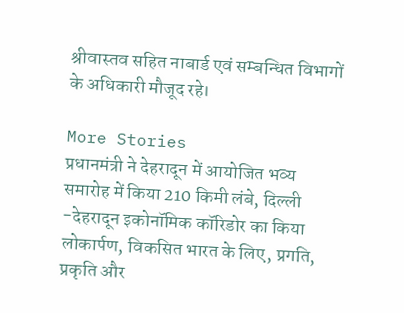श्रीवास्तव सहित नाबार्ड एवं सम्बन्धित विभागों के अधिकारी मौजूद रहे।

More Stories
प्रधानमंत्री ने देहरादून में आयोजित भव्य समारोह में किया 210 किमी लंबे, दिल्ली -देहरादून इकोनॉमिक कॉरिडोर का किया लोकार्पण, विकसित भारत के लिए, प्रगति, प्रकृति और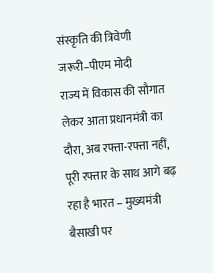संस्कृति की त्रिवेणी जरूरी–पीएम मोदी
राज्य में विकास की सौगात लेकर आता प्रधानमंत्री का दौरा, अब रफ्ता-रफ्ता नहीं, पूरी रफ्तार के साथ आगे बढ़ रहा है भारत – मुख्यमंत्री
बैसाखी पर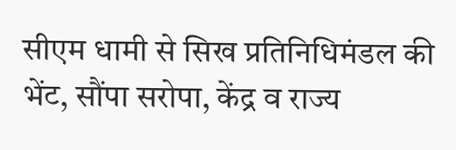सीएम धामी से सिख प्रतिनिधिमंडल की भेंट, सौंपा सरोपा, केंद्र व राज्य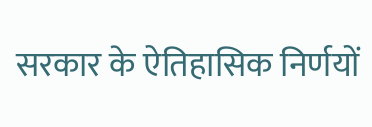सरकार के ऐतिहासिक निर्णयों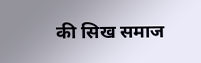की सिख समाज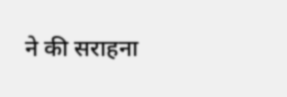ने की सराहना